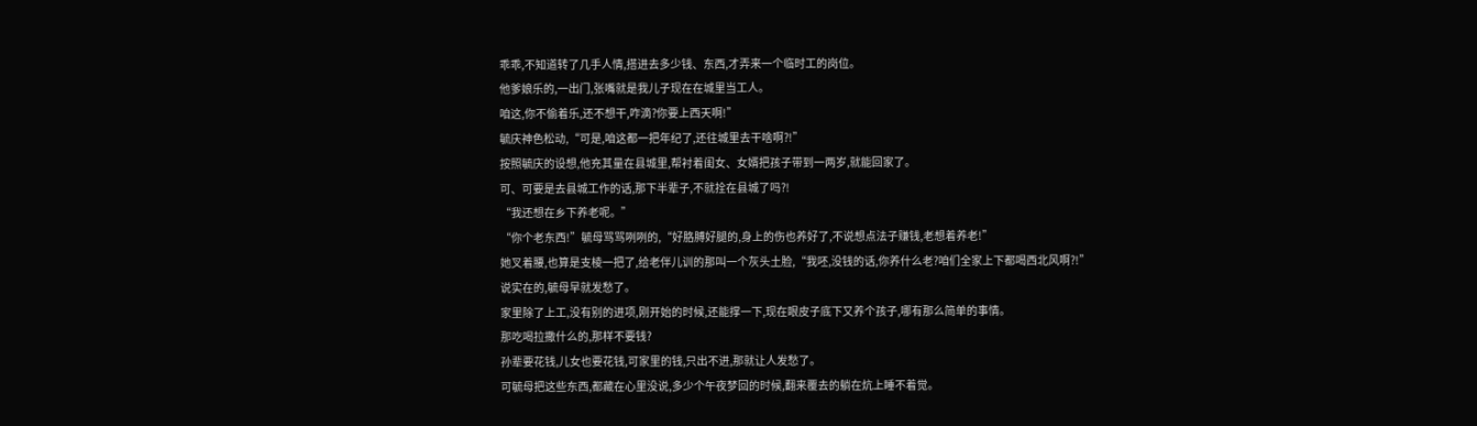乖乖,不知道转了几手人情,搭进去多少钱、东西,才弄来一个临时工的岗位。
他爹娘乐的,一出门,张嘴就是我儿子现在在城里当工人。
咱这,你不偷着乐,还不想干,咋滴?你要上西天啊!”
毓庆神色松动,“可是,咱这都一把年纪了,还往城里去干啥啊?!”
按照毓庆的设想,他充其量在县城里,帮衬着闺女、女婿把孩子带到一两岁,就能回家了。
可、可要是去县城工作的话,那下半辈子,不就拴在县城了吗?!
“我还想在乡下养老呢。”
“你个老东西!”毓母骂骂咧咧的,“好胳膊好腿的,身上的伤也养好了,不说想点法子赚钱,老想着养老!”
她叉着腰,也算是支棱一把了,给老伴儿训的那叫一个灰头土脸,“我呸,没钱的话,你养什么老?咱们全家上下都喝西北风啊?!”
说实在的,毓母早就发愁了。
家里除了上工,没有别的进项,刚开始的时候,还能撑一下,现在眼皮子底下又养个孩子,哪有那么简单的事情。
那吃喝拉撒什么的,那样不要钱?
孙辈要花钱,儿女也要花钱,可家里的钱,只出不进,那就让人发愁了。
可毓母把这些东西,都藏在心里没说,多少个午夜梦回的时候,翻来覆去的躺在炕上睡不着觉。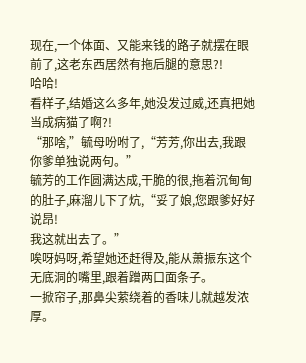现在,一个体面、又能来钱的路子就摆在眼前了,这老东西居然有拖后腿的意思?!
哈哈!
看样子,结婚这么多年,她没发过威,还真把她当成病猫了啊?!
“那啥,”毓母吩咐了,“芳芳,你出去,我跟你爹单独说两句。”
毓芳的工作圆满达成,干脆的很,拖着沉甸甸的肚子,麻溜儿下了炕,“妥了娘,您跟爹好好说昂!
我这就出去了。”
唉呀妈呀,希望她还赶得及,能从萧振东这个无底洞的嘴里,跟着蹭两口面条子。
一掀帘子,那鼻尖萦绕着的香味儿就越发浓厚。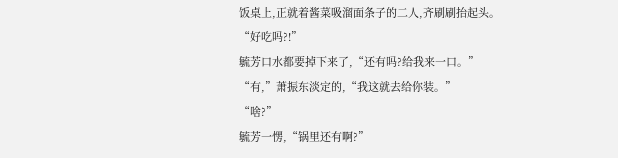饭桌上,正就着酱菜吸溜面条子的二人,齐刷刷抬起头。
“好吃吗?!”
毓芳口水都要掉下来了,“还有吗?给我来一口。”
“有,”萧振东淡定的,“我这就去给你装。”
“啥?”
毓芳一愣,“锅里还有啊?”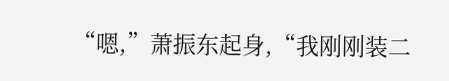“嗯,”萧振东起身,“我刚刚装二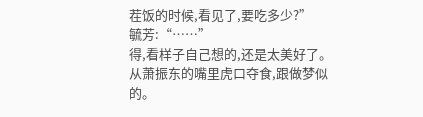茬饭的时候,看见了,要吃多少?”
毓芳:“……”
得,看样子自己想的,还是太美好了。
从萧振东的嘴里虎口夺食,跟做梦似的。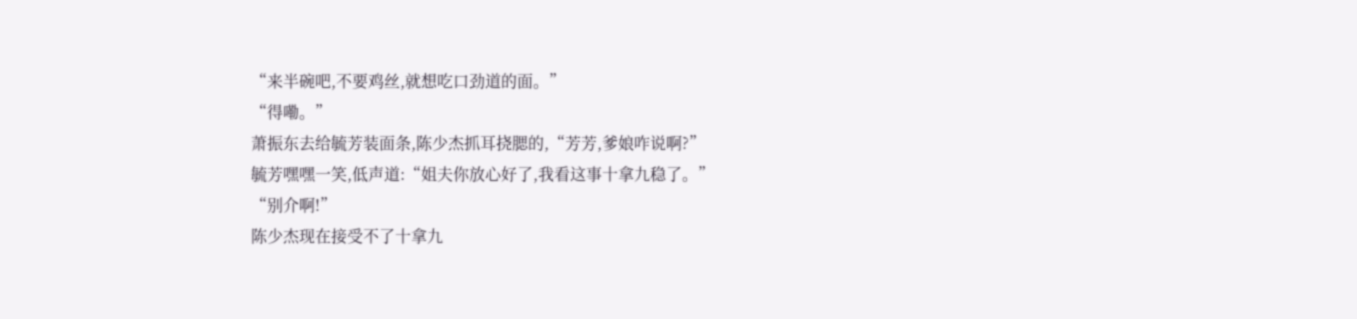“来半碗吧,不要鸡丝,就想吃口劲道的面。”
“得嘞。”
萧振东去给毓芳装面条,陈少杰抓耳挠腮的,“芳芳,爹娘咋说啊?”
毓芳嘿嘿一笑,低声道:“姐夫你放心好了,我看这事十拿九稳了。”
“别介啊!”
陈少杰现在接受不了十拿九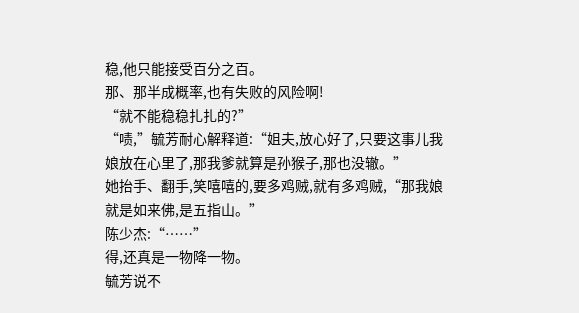稳,他只能接受百分之百。
那、那半成概率,也有失败的风险啊!
“就不能稳稳扎扎的?”
“啧,”毓芳耐心解释道:“姐夫,放心好了,只要这事儿我娘放在心里了,那我爹就算是孙猴子,那也没辙。”
她抬手、翻手,笑嘻嘻的,要多鸡贼,就有多鸡贼,“那我娘就是如来佛,是五指山。”
陈少杰:“……”
得,还真是一物降一物。
毓芳说不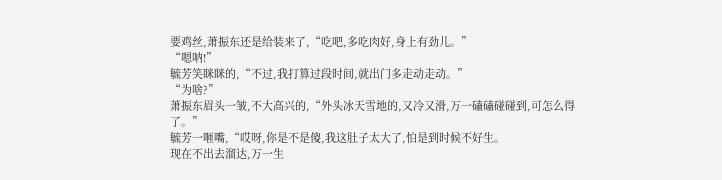要鸡丝,萧振东还是给装来了,“吃吧,多吃肉好,身上有劲儿。”
“嗯呐!”
毓芳笑眯眯的,“不过,我打算过段时间,就出门多走动走动。”
“为啥?”
萧振东眉头一皱,不大高兴的,“外头冰天雪地的,又冷又滑,万一磕磕碰碰到,可怎么得了。”
毓芳一咂嘴,“哎呀,你是不是傻,我这肚子太大了,怕是到时候不好生。
现在不出去溜达,万一生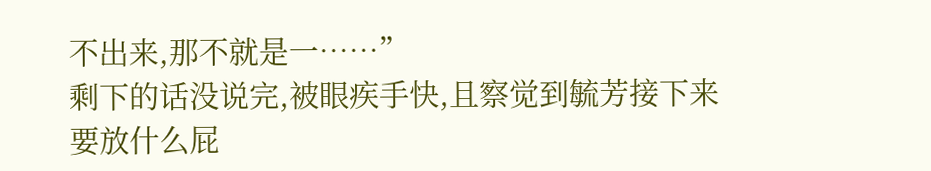不出来,那不就是一……”
剩下的话没说完,被眼疾手快,且察觉到毓芳接下来要放什么屁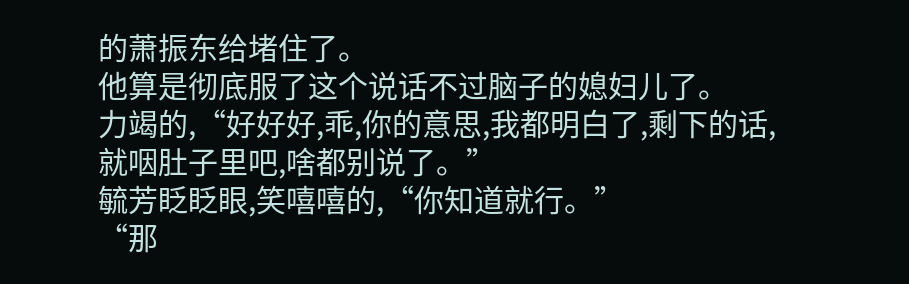的萧振东给堵住了。
他算是彻底服了这个说话不过脑子的媳妇儿了。
力竭的,“好好好,乖,你的意思,我都明白了,剩下的话,就咽肚子里吧,啥都别说了。”
毓芳眨眨眼,笑嘻嘻的,“你知道就行。”
“那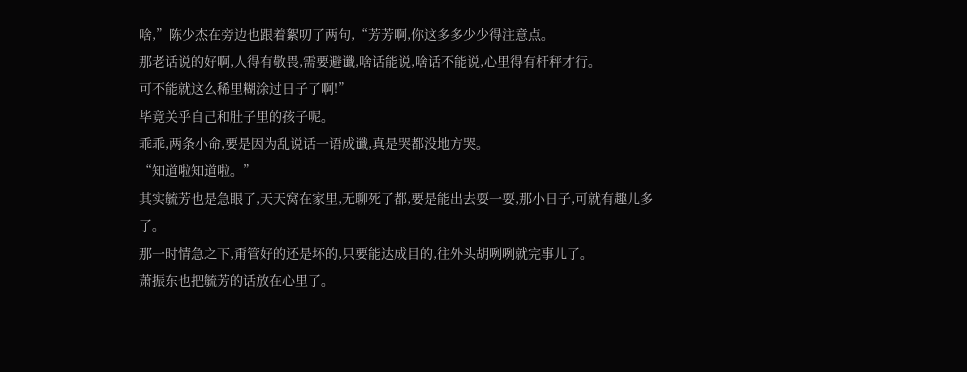啥,”陈少杰在旁边也跟着絮叨了两句,“芳芳啊,你这多多少少得注意点。
那老话说的好啊,人得有敬畏,需要避谶,啥话能说,啥话不能说,心里得有杆秤才行。
可不能就这么稀里糊涂过日子了啊!”
毕竟关乎自己和肚子里的孩子呢。
乖乖,两条小命,要是因为乱说话一语成谶,真是哭都没地方哭。
“知道啦知道啦。”
其实毓芳也是急眼了,天天窝在家里,无聊死了都,要是能出去耍一耍,那小日子,可就有趣儿多了。
那一时情急之下,甭管好的还是坏的,只要能达成目的,往外头胡咧咧就完事儿了。
萧振东也把毓芳的话放在心里了。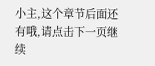小主,这个章节后面还有哦,请点击下一页继续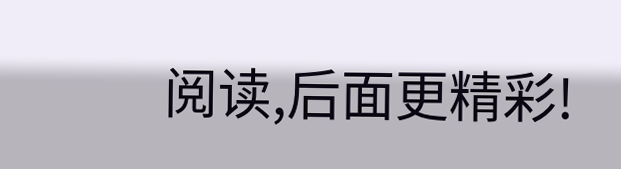阅读,后面更精彩!